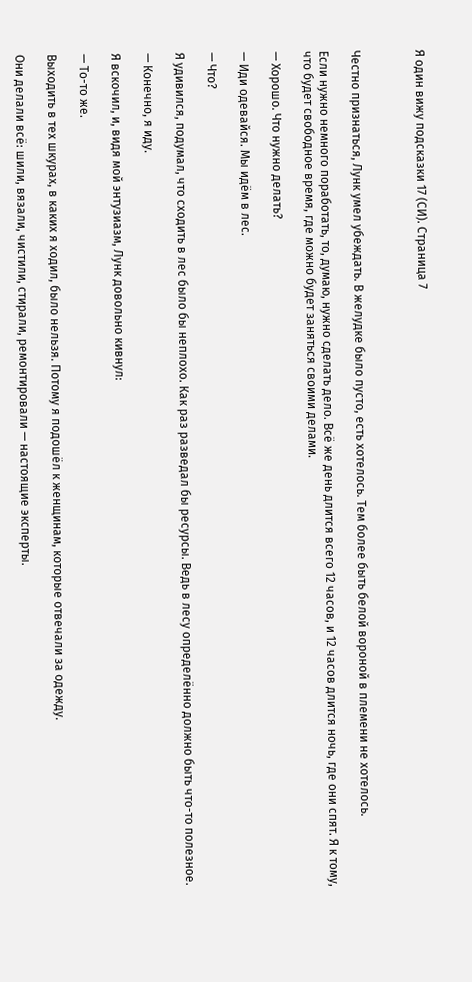Я один вижу подсказки 17 (СИ). Страница 7



Честно признаться, Лунк умел убеждать. В желудке было пусто, есть хотелось. Тем более быть белой вороной в племени не хотелось.

Если нужно немного поработать, то, думаю, нужно сделать дело. Всё же день длится всего 12 часов, и 12 часов длится ночь, где они спят. Я к тому, что будет свободное время, где можно будет заняться своими делами.

— Хорошо. Что нужно делать?

— Иди одевайся. Мы идём в лес.

— Что?

Я удивился, подумал, что сходить в лес было бы неплохо. Как раз разведал бы ресурсы. Ведь в лесу определённо должно быть что-то полезное.

— Конечно, я иду.

Я вскочил, и, видя мой энтузиазм, Лунк довольно кивнул:

— То-то же.

Выходить в тех шкурах, в каких я ходил, было нельзя. Потому я подошёл к женщинам, которые отвечали за одежду.

Они делали всё: шили, вязали, чистили, стирали, ремонтировали — настоящие эксперты.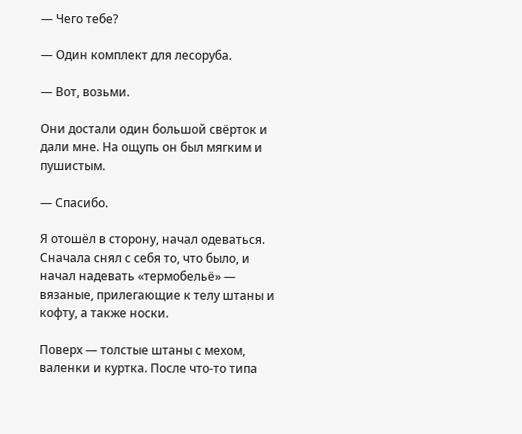— Чего тебе?

— Один комплект для лесоруба.

— Вот, возьми.

Они достали один большой свёрток и дали мне. На ощупь он был мягким и пушистым.

— Спасибо.

Я отошёл в сторону, начал одеваться. Сначала снял с себя то, что было, и начал надевать «термобельё» — вязаные, прилегающие к телу штаны и кофту, а также носки.

Поверх — толстые штаны с мехом, валенки и куртка. После что-то типа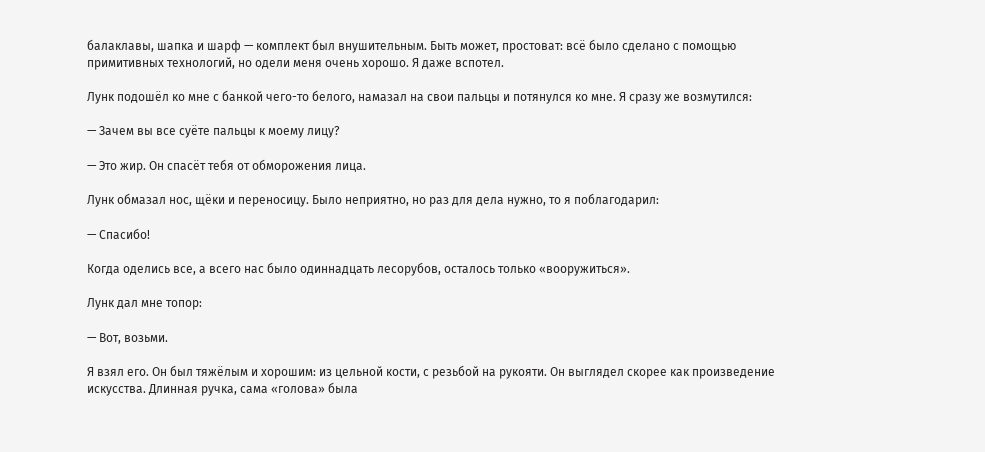балаклавы, шапка и шарф — комплект был внушительным. Быть может, простоват: всё было сделано с помощью примитивных технологий, но одели меня очень хорошо. Я даже вспотел.

Лунк подошёл ко мне с банкой чего-то белого, намазал на свои пальцы и потянулся ко мне. Я сразу же возмутился:

— Зачем вы все суёте пальцы к моему лицу?

— Это жир. Он спасёт тебя от обморожения лица.

Лунк обмазал нос, щёки и переносицу. Было неприятно, но раз для дела нужно, то я поблагодарил:

— Спасибо!

Когда оделись все, а всего нас было одиннадцать лесорубов, осталось только «вооружиться».

Лунк дал мне топор:

— Вот, возьми.

Я взял его. Он был тяжёлым и хорошим: из цельной кости, с резьбой на рукояти. Он выглядел скорее как произведение искусства. Длинная ручка, сама «голова» была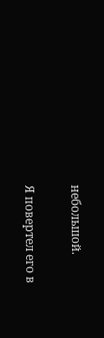небольшой.

Я повертел его в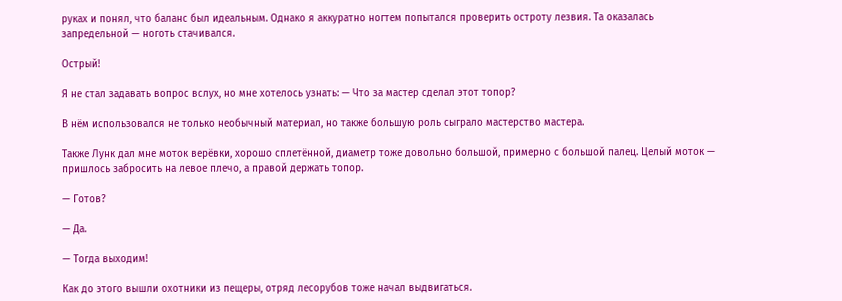руках и понял, что баланс был идеальным. Однако я аккуратно ногтем попытался проверить остроту лезвия. Та оказалась запредельной — ноготь стачивался.

Острый!

Я не стал задавать вопрос вслух, но мне хотелось узнать: — Что за мастер сделал этот топор?

В нём использовался не только необычный материал, но также большую роль сыграло мастерство мастера.

Также Лунк дал мне моток верёвки, хорошо сплетённой, диаметр тоже довольно большой, примерно с большой палец. Целый моток — пришлось забросить на левое плечо, а правой держать топор.

— Готов?

— Да.

— Тогда выходим!

Как до этого вышли охотники из пещеры, отряд лесорубов тоже начал выдвигаться.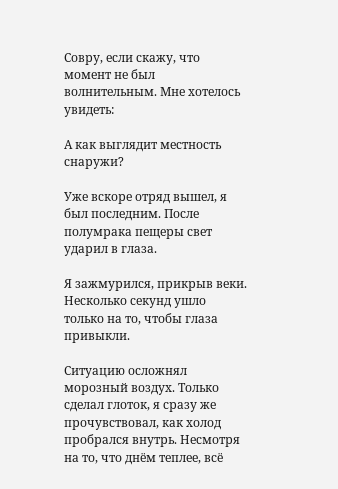Совру, если скажу, что момент не был волнительным. Мне хотелось увидеть:

А как выглядит местность снаружи?

Уже вскоре отряд вышел, я был последним. После полумрака пещеры свет ударил в глаза.

Я зажмурился, прикрыв веки. Несколько секунд ушло только на то, чтобы глаза привыкли.

Ситуацию осложнял морозный воздух. Только сделал глоток, я сразу же прочувствовал, как холод пробрался внутрь. Несмотря на то, что днём теплее, всё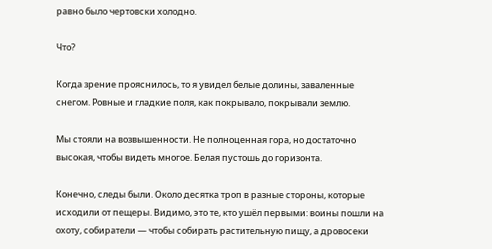равно было чертовски холодно.

Что?

Когда зрение прояснилось, то я увидел белые долины, заваленные снегом. Ровные и гладкие поля, как покрывало, покрывали землю.

Мы стояли на возвышенности. Не полноценная гора, но достаточно высокая, чтобы видеть многое. Белая пустошь до горизонта.

Конечно, следы были. Около десятка троп в разные стороны, которые исходили от пещеры. Видимо, это те, кто ушёл первыми: воины пошли на охоту, собиратели — чтобы собирать растительную пищу, а дровосеки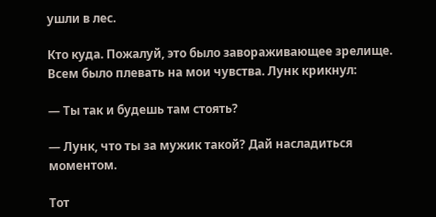ушли в лес.

Кто куда. Пожалуй, это было завораживающее зрелище. Всем было плевать на мои чувства. Лунк крикнул:

— Ты так и будешь там стоять?

— Лунк, что ты за мужик такой? Дай насладиться моментом.

Тот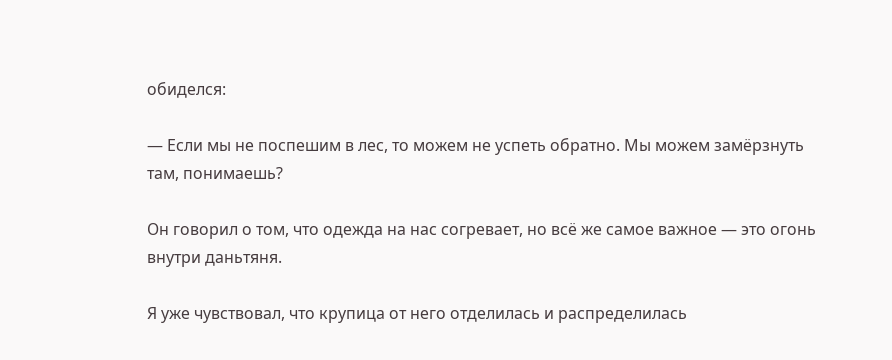обиделся:

— Если мы не поспешим в лес, то можем не успеть обратно. Мы можем замёрзнуть там, понимаешь?

Он говорил о том, что одежда на нас согревает, но всё же самое важное — это огонь внутри даньтяня.

Я уже чувствовал, что крупица от него отделилась и распределилась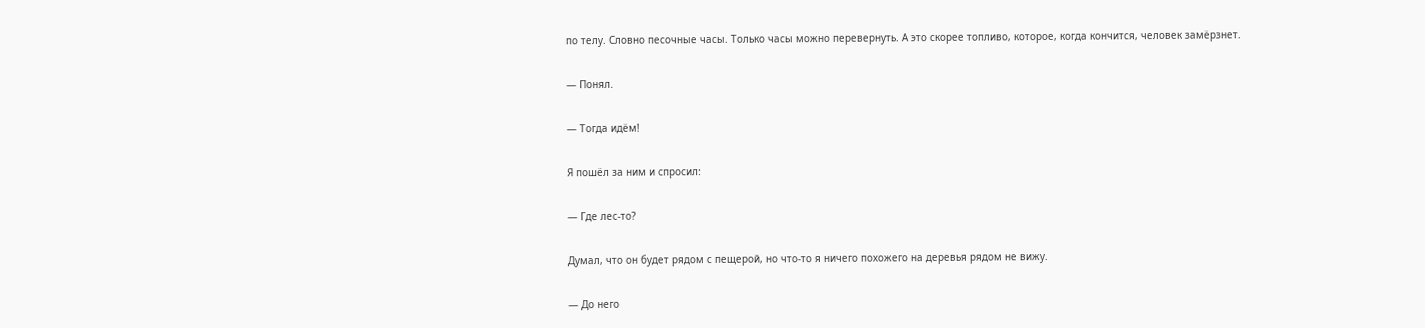по телу. Словно песочные часы. Только часы можно перевернуть. А это скорее топливо, которое, когда кончится, человек замёрзнет.

— Понял.

— Тогда идём!

Я пошёл за ним и спросил:

— Где лес-то?

Думал, что он будет рядом с пещерой, но что-то я ничего похожего на деревья рядом не вижу.

— До него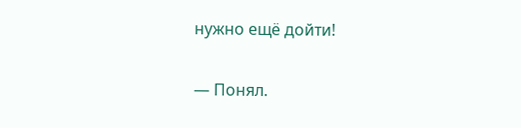нужно ещё дойти!

— Понял.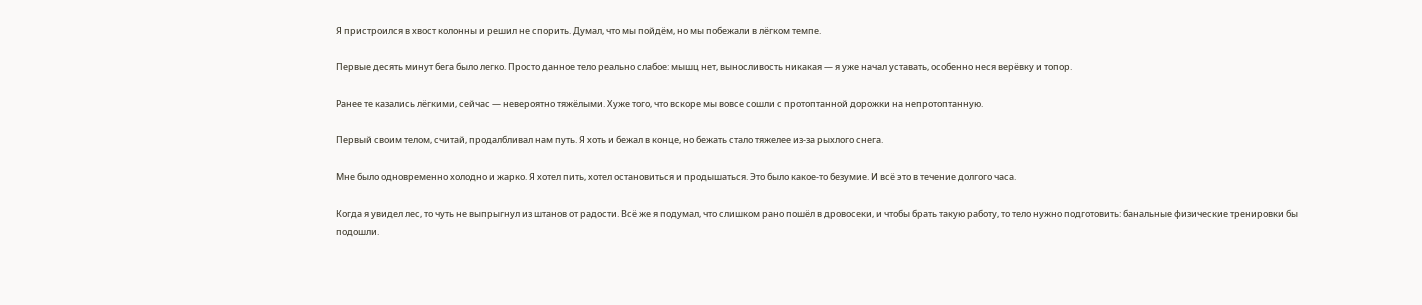Я пристроился в хвост колонны и решил не спорить. Думал, что мы пойдём, но мы побежали в лёгком темпе.

Первые десять минут бега было легко. Просто данное тело реально слабое: мышц нет, выносливость никакая — я уже начал уставать, особенно неся верёвку и топор.

Ранее те казались лёгкими, сейчас — невероятно тяжёлыми. Хуже того, что вскоре мы вовсе сошли с протоптанной дорожки на непротоптанную.

Первый своим телом, считай, продалбливал нам путь. Я хоть и бежал в конце, но бежать стало тяжелее из-за рыхлого снега.

Мне было одновременно холодно и жарко. Я хотел пить, хотел остановиться и продышаться. Это было какое-то безумие. И всё это в течение долгого часа.

Когда я увидел лес, то чуть не выпрыгнул из штанов от радости. Всё же я подумал, что слишком рано пошёл в дровосеки, и чтобы брать такую работу, то тело нужно подготовить: банальные физические тренировки бы подошли.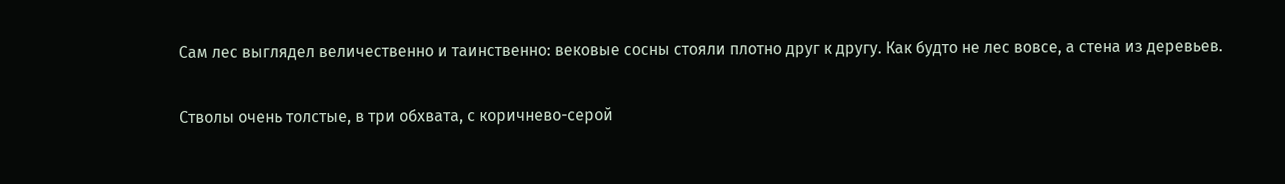Сам лес выглядел величественно и таинственно: вековые сосны стояли плотно друг к другу. Как будто не лес вовсе, а стена из деревьев.

Стволы очень толстые, в три обхвата, с коричнево-серой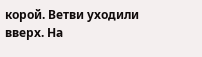корой. Ветви уходили вверх. На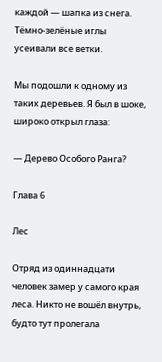каждой — шапка из снега. Тёмно-зелёные иглы усеивали все ветки.

Мы подошли к одному из таких деревьев. Я был в шоке, широко открыл глаза:

— Дерево Особого Ранга?

Глава 6

Лес

Отряд из одиннадцати человек замер у самого края леса. Никто не вошёл внутрь, будто тут пролегала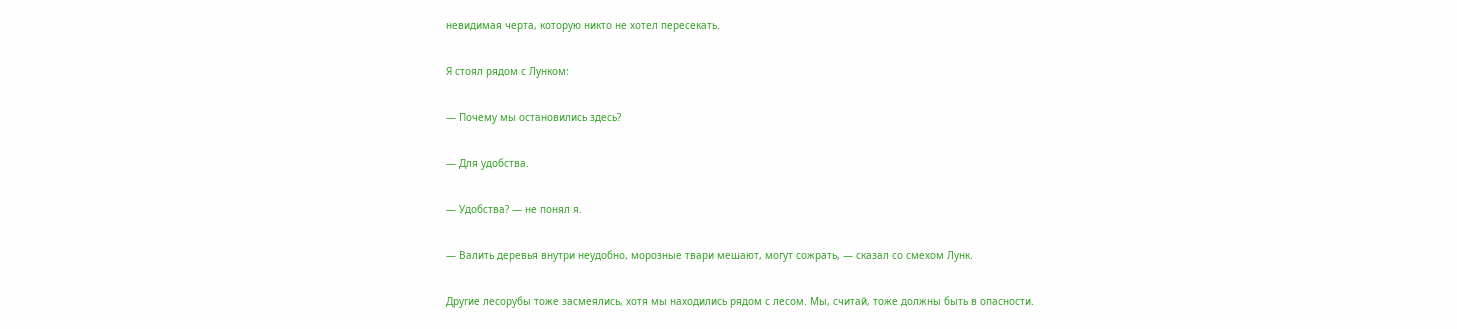невидимая черта, которую никто не хотел пересекать.

Я стоял рядом с Лунком:

— Почему мы остановились здесь?

— Для удобства.

— Удобства? — не понял я.

— Валить деревья внутри неудобно, морозные твари мешают, могут сожрать, — сказал со смехом Лунк.

Другие лесорубы тоже засмеялись, хотя мы находились рядом с лесом. Мы, считай, тоже должны быть в опасности.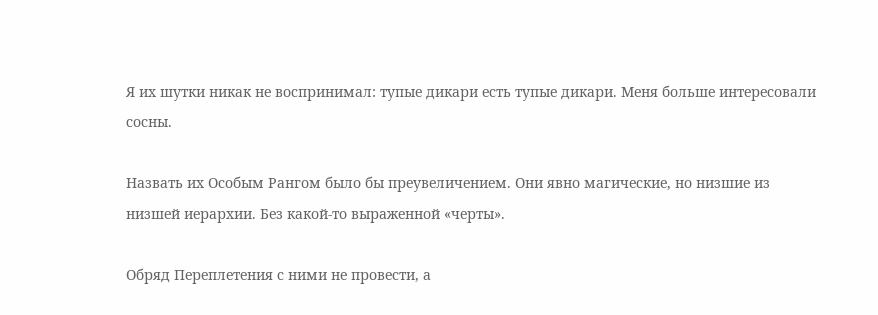Я их шутки никак не воспринимал: тупые дикари есть тупые дикари. Меня больше интересовали сосны.

Назвать их Особым Рангом было бы преувеличением. Они явно магические, но низшие из низшей иерархии. Без какой-то выраженной «черты».

Обряд Переплетения с ними не провести, а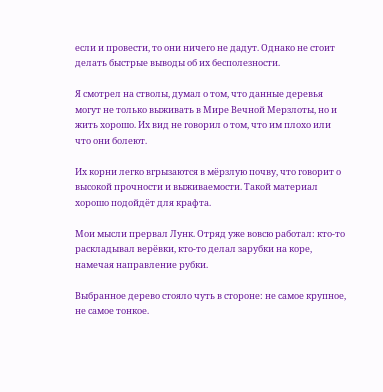если и провести, то они ничего не дадут. Однако не стоит делать быстрые выводы об их бесполезности.

Я смотрел на стволы, думал о том, что данные деревья могут не только выживать в Мире Вечной Мерзлоты, но и жить хорошо. Их вид не говорил о том, что им плохо или что они болеют.

Их корни легко вгрызаются в мёрзлую почву, что говорит о высокой прочности и выживаемости. Такой материал хорошо подойдёт для крафта.

Мои мысли прервал Лунк. Отряд уже вовсю работал: кто-то раскладывал верёвки, кто-то делал зарубки на коре, намечая направление рубки.

Выбранное дерево стояло чуть в стороне: не самое крупное, не самое тонкое.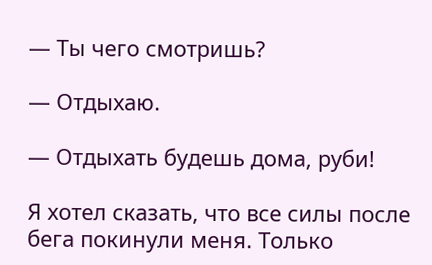— Ты чего смотришь?

— Отдыхаю.

— Отдыхать будешь дома, руби!

Я хотел сказать, что все силы после бега покинули меня. Только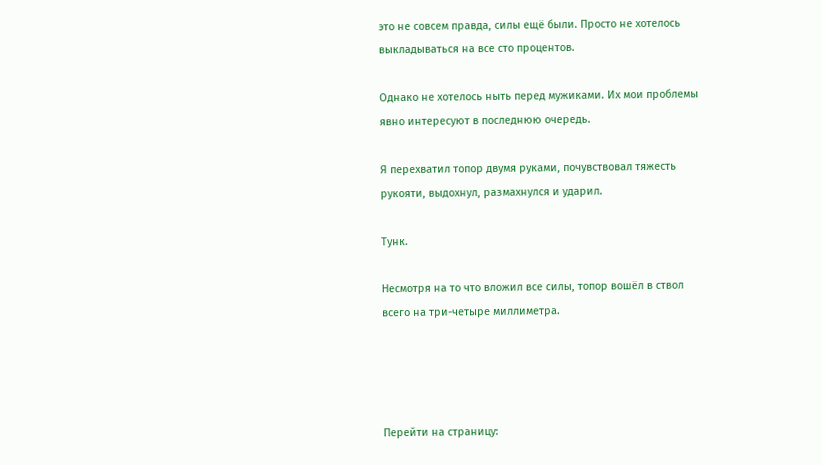это не совсем правда, силы ещё были. Просто не хотелось выкладываться на все сто процентов.

Однако не хотелось ныть перед мужиками. Их мои проблемы явно интересуют в последнюю очередь.

Я перехватил топор двумя руками, почувствовал тяжесть рукояти, выдохнул, размахнулся и ударил.

Тунк.

Несмотря на то что вложил все силы, топор вошёл в ствол всего на три-четыре миллиметра.




Перейти на страницу: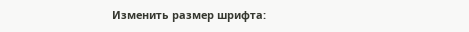Изменить размер шрифта: